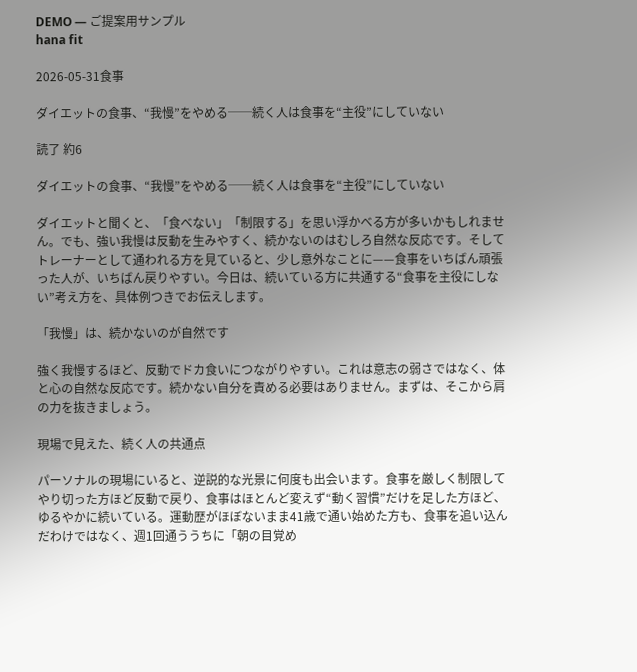DEMO — ご提案用サンプル
hana fit

2026-05-31食事

ダイエットの食事、“我慢”をやめる──続く人は食事を“主役”にしていない

読了 約6

ダイエットの食事、“我慢”をやめる──続く人は食事を“主役”にしていない

ダイエットと聞くと、「食べない」「制限する」を思い浮かべる方が多いかもしれません。でも、強い我慢は反動を生みやすく、続かないのはむしろ自然な反応です。そしてトレーナーとして通われる方を見ていると、少し意外なことに——食事をいちばん頑張った人が、いちばん戻りやすい。今日は、続いている方に共通する“食事を主役にしない”考え方を、具体例つきでお伝えします。

「我慢」は、続かないのが自然です

強く我慢するほど、反動でドカ食いにつながりやすい。これは意志の弱さではなく、体と心の自然な反応です。続かない自分を責める必要はありません。まずは、そこから肩の力を抜きましょう。

現場で見えた、続く人の共通点

パーソナルの現場にいると、逆説的な光景に何度も出会います。食事を厳しく制限してやり切った方ほど反動で戻り、食事はほとんど変えず“動く習慣”だけを足した方ほど、ゆるやかに続いている。運動歴がほぼないまま41歳で通い始めた方も、食事を追い込んだわけではなく、週1回通ううちに「朝の目覚め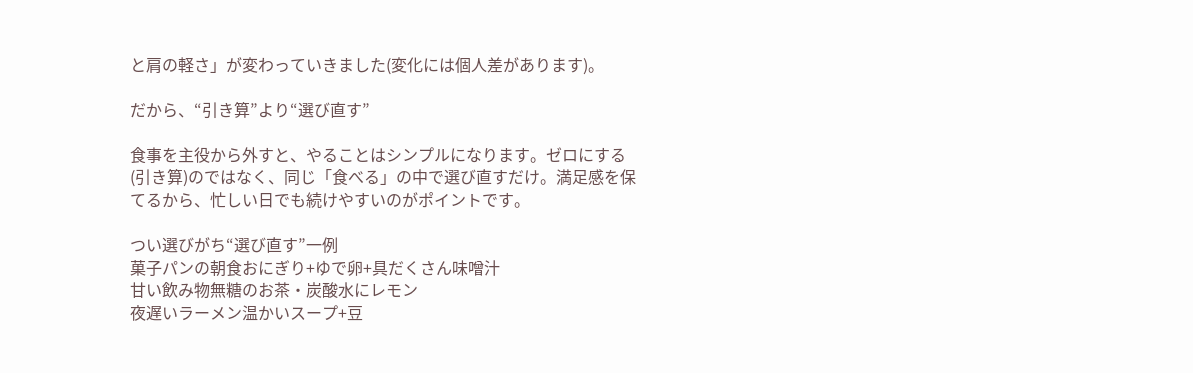と肩の軽さ」が変わっていきました(変化には個人差があります)。

だから、“引き算”より“選び直す”

食事を主役から外すと、やることはシンプルになります。ゼロにする(引き算)のではなく、同じ「食べる」の中で選び直すだけ。満足感を保てるから、忙しい日でも続けやすいのがポイントです。

つい選びがち“選び直す”一例
菓子パンの朝食おにぎり+ゆで卵+具だくさん味噌汁
甘い飲み物無糖のお茶・炭酸水にレモン
夜遅いラーメン温かいスープ+豆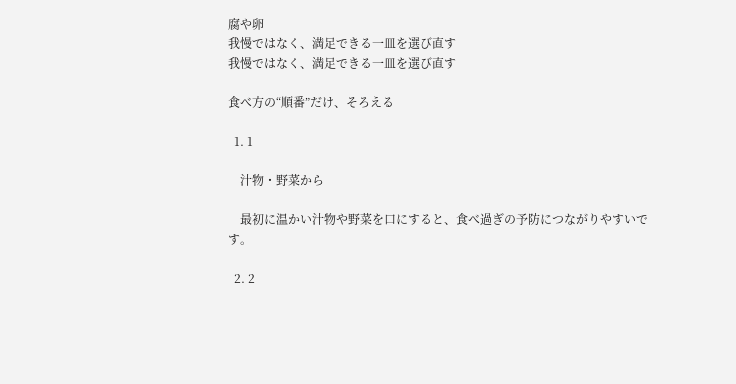腐や卵
我慢ではなく、満足できる一皿を選び直す
我慢ではなく、満足できる一皿を選び直す

食べ方の“順番”だけ、そろえる

  1. 1

    汁物・野菜から

    最初に温かい汁物や野菜を口にすると、食べ過ぎの予防につながりやすいです。

  2. 2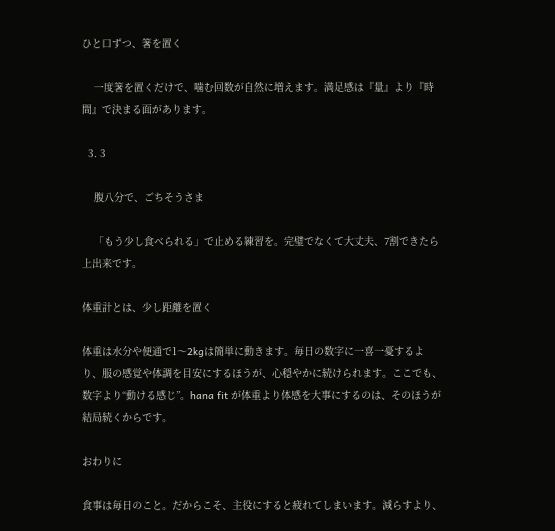ひと口ずつ、箸を置く

    一度箸を置くだけで、噛む回数が自然に増えます。満足感は『量』より『時間』で決まる面があります。

  3. 3

    腹八分で、ごちそうさま

    「もう少し食べられる」で止める練習を。完璧でなくて大丈夫、7割できたら上出来です。

体重計とは、少し距離を置く

体重は水分や便通で1〜2kgは簡単に動きます。毎日の数字に一喜一憂するより、服の感覚や体調を目安にするほうが、心穏やかに続けられます。ここでも、数字より“動ける感じ”。hana fit が体重より体感を大事にするのは、そのほうが結局続くからです。

おわりに

食事は毎日のこと。だからこそ、主役にすると疲れてしまいます。減らすより、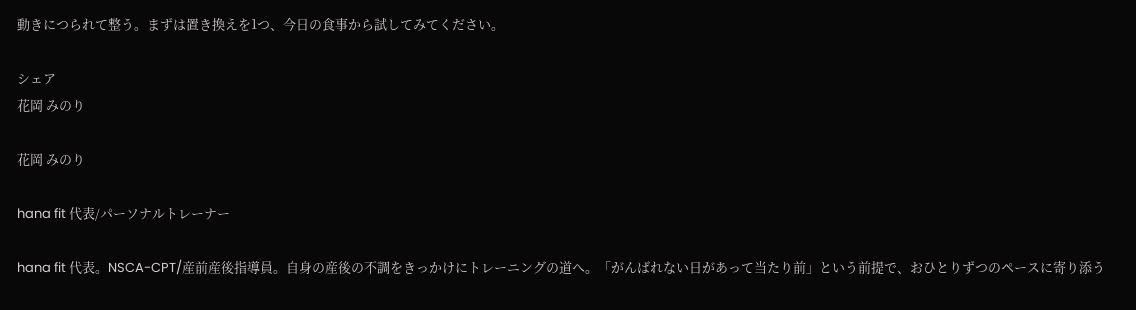動きにつられて整う。まずは置き換えを1つ、今日の食事から試してみてください。

シェア
花岡 みのり

花岡 みのり

hana fit 代表/パーソナルトレーナー

hana fit 代表。NSCA-CPT/産前産後指導員。自身の産後の不調をきっかけにトレーニングの道へ。「がんばれない日があって当たり前」という前提で、おひとりずつのペースに寄り添う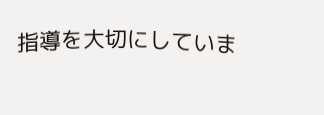指導を大切にしていま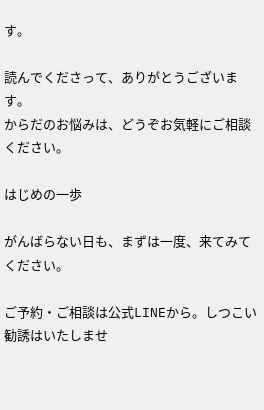す。

読んでくださって、ありがとうございます。
からだのお悩みは、どうぞお気軽にご相談ください。

はじめの一歩

がんばらない日も、まずは一度、来てみてください。

ご予約・ご相談は公式LINEから。しつこい勧誘はいたしませ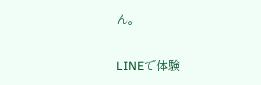ん。

LINEで体験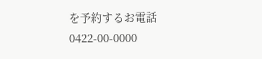を予約するお電話 0422-00-0000